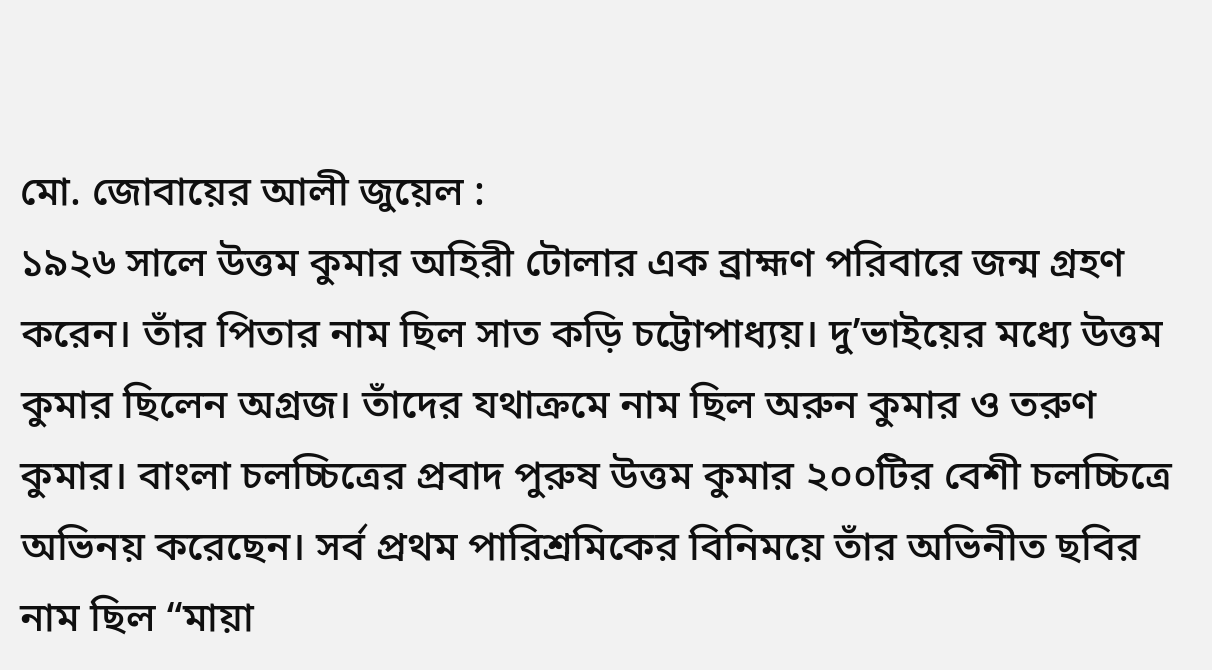মো. জোবায়ের আলী জুয়েল :
১৯২৬ সালে উত্তম কুমার অহিরী টোলার এক ব্রাহ্মণ পরিবারে জন্ম গ্রহণ করেন। তাঁর পিতার নাম ছিল সাত কড়ি চট্টোপাধ্যয়। দু’ভাইয়ের মধ্যে উত্তম কুমার ছিলেন অগ্রজ। তাঁদের যথাক্রমে নাম ছিল অরুন কুমার ও তরুণ কুমার। বাংলা চলচ্চিত্রের প্রবাদ পুরুষ উত্তম কুমার ২০০টির বেশী চলচ্চিত্রে অভিনয় করেছেন। সর্ব প্রথম পারিশ্রমিকের বিনিময়ে তাঁর অভিনীত ছবির নাম ছিল “মায়া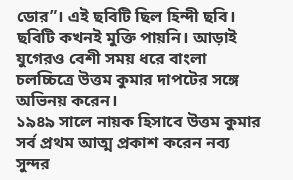ডোর”। এই ছবিটি ছিল হিন্দী ছবি। ছবিটি কখনই মুক্তি পায়নি। আড়াই যুগেরও বেশী সময় ধরে বাংলা চলচ্চিত্রে উত্তম কুমার দাপটের সঙ্গে অভিনয় করেন।
১৯৪৯ সালে নায়ক হিসাবে উত্তম কুমার সর্ব প্রথম আত্ম প্রকাশ করেন নব্য সুন্দর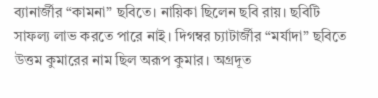ব্যানার্জীর “কামনা” ছবিতে। নায়িকা ছিলেন ছবি রায়। ছবিটি সাফল্য লাভ করতে পারে নাই। দিগম্বর চ্যাটার্জীর “মর্যাদা” ছবিতে উত্তম কুমারের নাম ছিল অরূপ কুমার। অগ্রদূত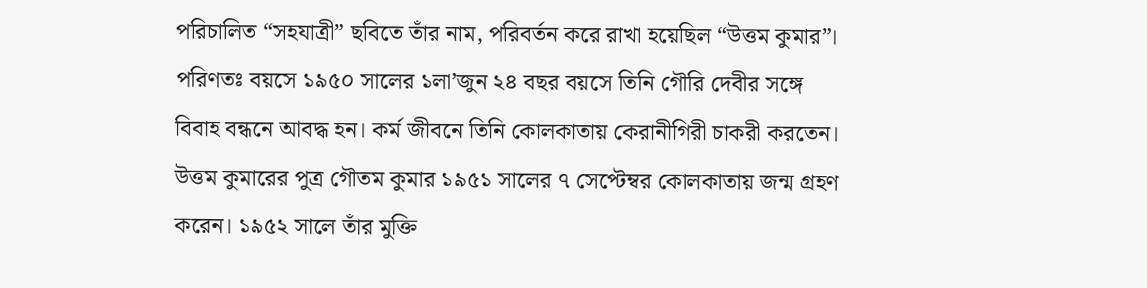পরিচালিত “সহযাত্রী” ছবিতে তাঁর নাম, পরিবর্তন করে রাখা হয়েছিল “উত্তম কুমার”। পরিণতঃ বয়সে ১৯৫০ সালের ১লা’জুন ২৪ বছর বয়সে তিনি গৌরি দেবীর সঙ্গে বিবাহ বন্ধনে আবদ্ধ হন। কর্ম জীবনে তিনি কোলকাতায় কেরানীগিরী চাকরী করতেন। উত্তম কুমারের পুত্র গৌতম কুমার ১৯৫১ সালের ৭ সেপ্টেম্বর কোলকাতায় জন্ম গ্রহণ করেন। ১৯৫২ সালে তাঁর মুক্তি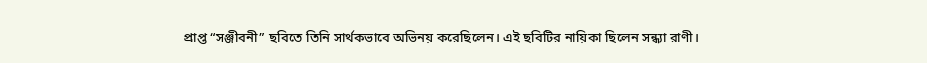প্রাপ্ত “সঞ্জীবনী” ছবিতে তিনি সার্থকভাবে অভিনয় করেছিলেন। এই ছবিটির নায়িকা ছিলেন সন্ধ্যা রাণী।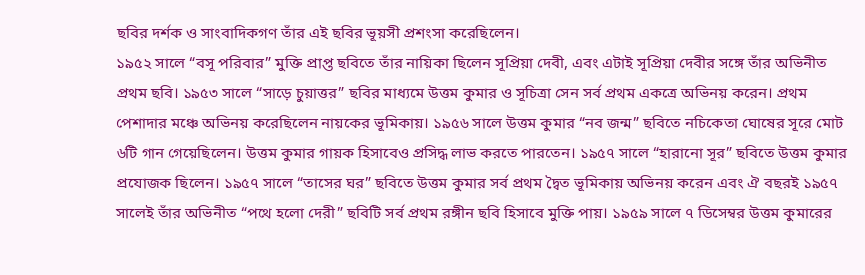ছবির দর্শক ও সাংবাদিকগণ তাঁর এই ছবির ভূয়সী প্রশংসা করেছিলেন।
১৯৫২ সালে “বসূ পরিবার” মুক্তি প্রাপ্ত ছবিতে তাঁর নায়িকা ছিলেন সূপ্রিয়া দেবী, এবং এটাই সূপ্রিয়া দেবীর সঙ্গে তাঁর অভিনীত প্রথম ছবি। ১৯৫৩ সালে “সাড়ে চুয়াত্তর” ছবির মাধ্যমে উত্তম কুমার ও সূচিত্রা সেন সর্ব প্রথম একত্রে অভিনয় করেন। প্রথম পেশাদার মঞ্চে অভিনয় করেছিলেন নায়কের ভূমিকায়। ১৯৫৬ সালে উত্তম কুমার “নব জন্ম” ছবিতে নচিকেতা ঘোষের সূরে মোট ৬টি গান গেয়েছিলেন। উত্তম কুমার গায়ক হিসাবেও প্রসিদ্ধ লাভ করতে পারতেন। ১৯৫৭ সালে “হারানো সূর” ছবিতে উত্তম কুমার প্রযোজক ছিলেন। ১৯৫৭ সালে “তাসের ঘর” ছবিতে উত্তম কুমার সর্ব প্রথম দ্বৈত ভূমিকায় অভিনয় করেন এবং ঐ বছরই ১৯৫৭ সালেই তাঁর অভিনীত “পথে হলো দেরী” ছবিটি সর্ব প্রথম রঙ্গীন ছবি হিসাবে মুক্তি পায়। ১৯৫৯ সালে ৭ ডিসেম্বর উত্তম কুমারের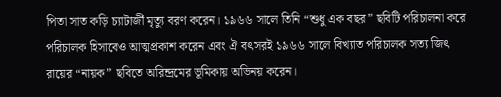পিতা সাত কড়ি চ্যাটার্জী মৃত্যু বরণ করেন। ১৯৬৬ সালে তিনি “শুধু এক বছর” ছবিটি পরিচালনা করে পরিচালক হিসাবেও আত্মপ্রকাশ করেন এবং ঐ বৎসরই ১৯৬৬ সালে বিখ্যাত পরিচালক সত্য জিৎ রায়ের “নায়ক” ছবিতে অরিন্দ্রমের ভূমিকায় অভিনয় করেন।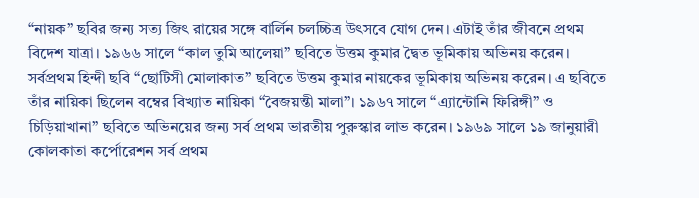“নায়ক” ছবির জন্য সত্য জিৎ রায়ের সঙ্গে বার্লিন চলচ্চিত্র উৎসবে যোগ দেন। এটাই তাঁর জীবনে প্রথম বিদেশ যাত্রা। ১৯৬৬ সালে “কাল তুমি আলেয়া” ছবিতে উত্তম কুমার দ্বৈত ভূমিকায় অভিনয় করেন। সর্বপ্রথম হিন্দী ছবি “ছোটিসী মোলাকাত” ছবিতে উত্তম কুমার নায়কের ভূমিকায় অভিনয় করেন। এ ছবিতে তাঁর নায়িকা ছিলেন বম্বের বিখ্যাত নায়িকা “বৈজয়ন্তী মালা”। ১৯৬৭ সালে “এ্যান্টোনি ফিরিঙ্গী” ও চিড়িয়াখানা” ছবিতে অভিনয়ের জন্য সর্ব প্রথম ভারতীয় পুরুস্কার লাভ করেন। ১৯৬৯ সালে ১৯ জানুয়ারী কোলকাতা কর্পোরেশন সর্ব প্রথম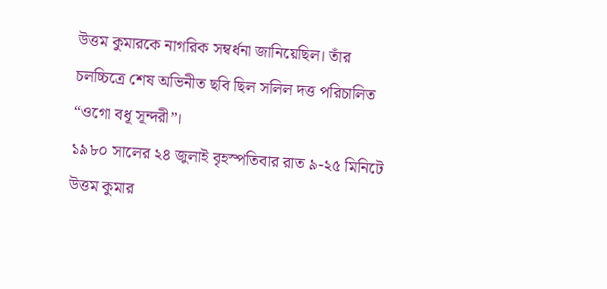উত্তম কুমারকে নাগরিক সম্বর্ধনা জানিয়েছিল। তাঁর চলচ্চিত্রে শেষ অভিনীত ছবি ছিল সলিল দত্ত পরিচালিত “ওগো বধূ সূন্দরী”।
১৯৮০ সালের ২৪ জুলাই বৃহস্পতিবার রাত ৯-২৫ মিনিটে উত্তম কুমার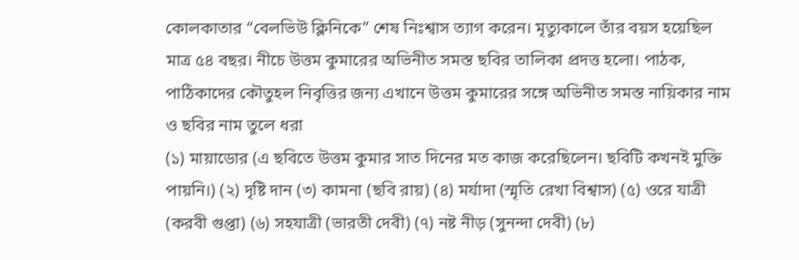কোলকাতার “বেলভিউ ক্লিনিকে” শেষ নিঃশ্বাস ত্যাগ করেন। মৃত্যুকালে তাঁর বয়স হয়েছিল মাত্র ৫৪ বছর। নীচে উত্তম কুমারের অভিনীত সমস্ত ছবির তালিকা প্রদত্ত হলো। পাঠক, পাঠিকাদের কৌতুহল নিবৃত্তির জন্য এখানে উত্তম কুমারের সঙ্গে অভিনীত সমস্ত নায়িকার নাম ও ছবির নাম তুলে ধরা
(১) মায়াডোর (এ ছবিতে উত্তম কুমার সাত দিনের মত কাজ করেছিলেন। ছবিটি কখনই মুক্তি পায়নি।) (২) দৃষ্টি দান (৩) কামনা (ছবি রায়) (৪) মর্যাদা (স্মৃতি রেখা বিশ্বাস) (৫) ওরে যাত্রী (করবী গুপ্তা) (৬) সহযাত্রী (ভারতী দেবী) (৭) নষ্ট নীড় (সুনন্দা দেবী) (৮)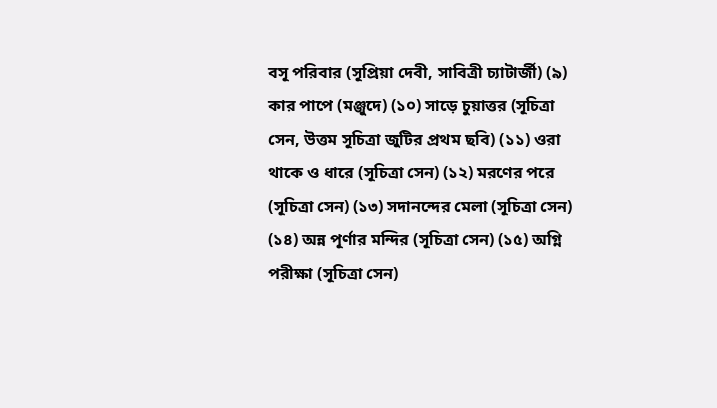বসূ পরিবার (সূপ্রিয়া দেবী, সাবিত্রী চ্যাটার্জী) (৯) কার পাপে (মঞ্জুদে) (১০) সাড়ে চুয়াত্তর (সূচিত্রা সেন, উত্তম সূচিত্রা জুটির প্রথম ছবি) (১১) ওরা থাকে ও ধারে (সূচিত্রা সেন) (১২) মরণের পরে (সূচিত্রা সেন) (১৩) সদানন্দের মেলা (সূচিত্রা সেন) (১৪) অন্ন পূর্ণার মন্দির (সূচিত্রা সেন) (১৫) অগ্নি পরীক্ষা (সূচিত্রা সেন)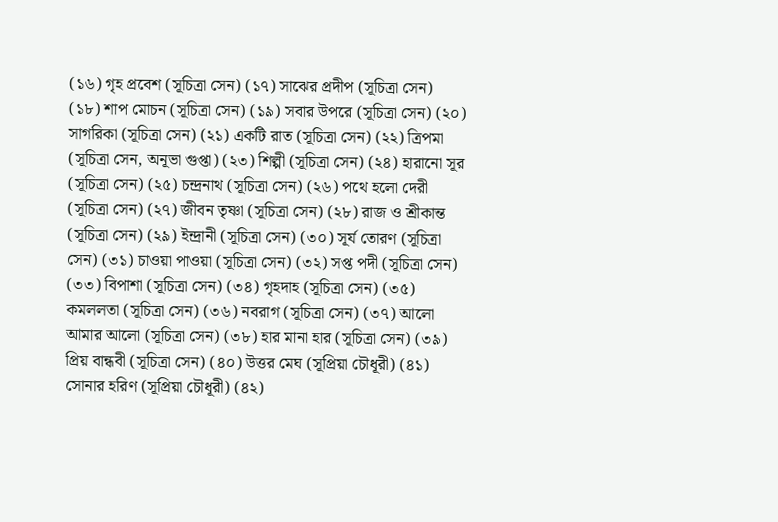(১৬) গৃহ প্রবেশ (সূচিত্রা সেন) (১৭) সাঝের প্রদীপ (সূচিত্রা সেন) (১৮) শাপ মোচন (সূচিত্রা সেন) (১৯) সবার উপরে (সূচিত্রা সেন) (২০) সাগরিকা (সূচিত্রা সেন) (২১) একটি রাত (সূচিত্রা সেন) (২২) ত্রিপমা (সূচিত্রা সেন, অনূভা গুপ্তা) (২৩) শিল্পী (সূচিত্রা সেন) (২৪) হারানো সূর (সূচিত্রা সেন) (২৫) চন্দ্রনাথ (সূচিত্রা সেন) (২৬) পথে হলো দেরী (সূচিত্রা সেন) (২৭) জীবন তৃষ্ণা (সূচিত্রা সেন) (২৮) রাজ ও শ্রীকান্ত (সূচিত্রা সেন) (২৯) ইন্দ্রানী (সূচিত্রা সেন) (৩০) সূর্য তোরণ (সূচিত্রা সেন) (৩১) চাওয়া পাওয়া (সূচিত্রা সেন) (৩২) সপ্ত পদী (সূচিত্রা সেন) (৩৩) বিপাশা (সূচিত্রা সেন) (৩৪) গৃহদাহ (সূচিত্রা সেন) (৩৫) কমললতা (সূচিত্রা সেন) (৩৬) নবরাগ (সূচিত্রা সেন) (৩৭) আলো আমার আলো (সূচিত্রা সেন) (৩৮) হার মানা হার (সূচিত্রা সেন) (৩৯) প্রিয় বান্ধবী (সূচিত্রা সেন) (৪০) উত্তর মেঘ (সূপ্রিয়া চৌধূরী) (৪১) সোনার হরিণ (সূপ্রিয়া চৌধূরী) (৪২)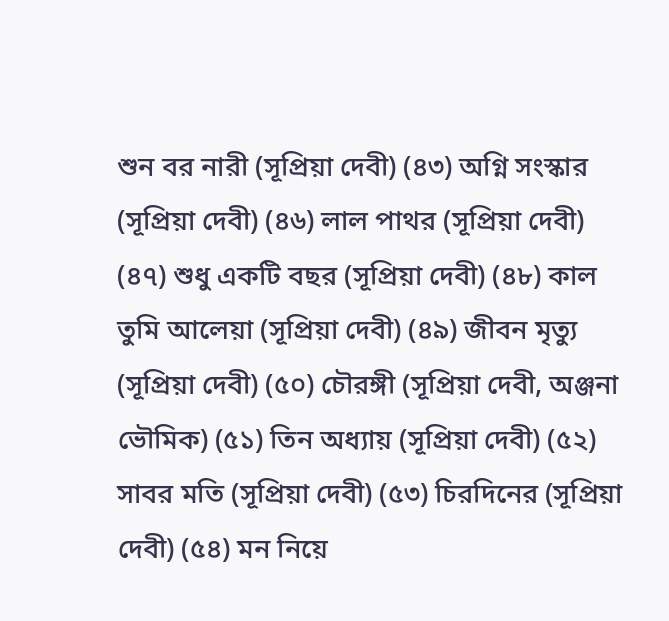শুন বর নারী (সূপ্রিয়া দেবী) (৪৩) অগ্নি সংস্কার (সূপ্রিয়া দেবী) (৪৬) লাল পাথর (সূপ্রিয়া দেবী) (৪৭) শুধু একটি বছর (সূপ্রিয়া দেবী) (৪৮) কাল তুমি আলেয়া (সূপ্রিয়া দেবী) (৪৯) জীবন মৃত্যু (সূপ্রিয়া দেবী) (৫০) চৌরঙ্গী (সূপ্রিয়া দেবী, অঞ্জনা ভৌমিক) (৫১) তিন অধ্যায় (সূপ্রিয়া দেবী) (৫২) সাবর মতি (সূপ্রিয়া দেবী) (৫৩) চিরদিনের (সূপ্রিয়া দেবী) (৫৪) মন নিয়ে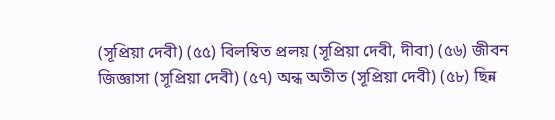(সূপ্রিয়া দেবী) (৫৫) বিলম্বিত প্রলয় (সূপ্রিয়া দেবী, দীবা) (৫৬) জীবন জিজ্ঞাসা (সূপ্রিয়া দেবী) (৫৭) অন্ধ অতীত (সূপ্রিয়া দেবী) (৫৮) ছিন্ন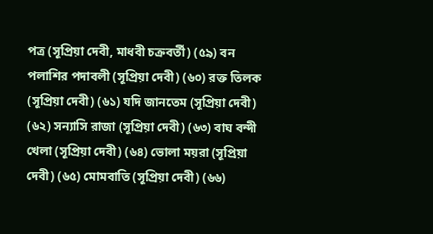পত্র (সূপ্রিয়া দেবী, মাধবী চক্রবর্তী) (৫৯) বন পলাশির পদাবলী (সূপ্রিয়া দেবী) (৬০) রক্ত তিলক (সূপ্রিয়া দেবী) (৬১) যদি জানতেম (সূপ্রিয়া দেবী) (৬২) সন্যাসি রাজা (সূপ্রিয়া দেবী) (৬৩) বাঘ বন্দী খেলা (সূপ্রিয়া দেবী) (৬৪) ভোলা ময়রা (সূপ্রিয়া দেবী) (৬৫) মোমবাতি (সূপ্রিয়া দেবী) (৬৬)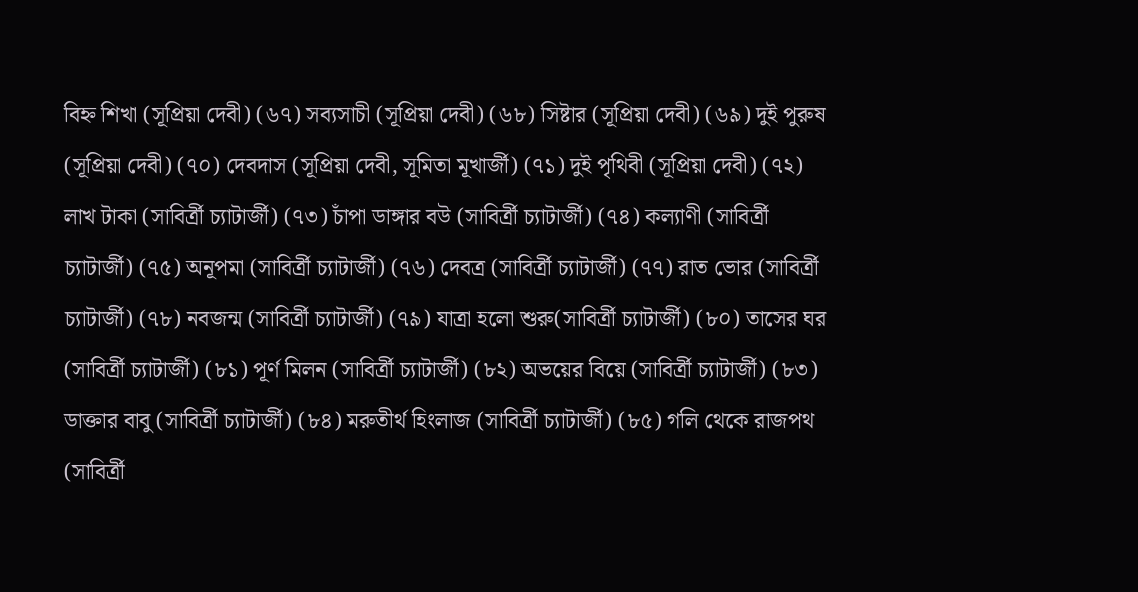বিহ্ন শিখা (সূপ্রিয়া দেবী) (৬৭) সব্যসাচী (সূপ্রিয়া দেবী) (৬৮) সিষ্টার (সূপ্রিয়া দেবী) (৬৯) দুই পুরুষ (সূপ্রিয়া দেবী) (৭০) দেবদাস (সূপ্রিয়া দেবী, সূমিতা মূখার্জী) (৭১) দুই পৃথিবী (সূপ্রিয়া দেবী) (৭২) লাখ টাকা (সাবির্ত্রী চ্যাটার্জী) (৭৩) চাঁপা ডাঙ্গার বউ (সাবির্ত্রী চ্যাটার্জী) (৭৪) কল্যাণী (সাবির্ত্রী চ্যাটার্জী) (৭৫) অনূপমা (সাবির্ত্রী চ্যাটার্জী) (৭৬) দেবত্র (সাবির্ত্রী চ্যাটার্জী) (৭৭) রাত ভোর (সাবির্ত্রী চ্যাটার্জী) (৭৮) নবজন্ম (সাবির্ত্রী চ্যাটার্জী) (৭৯) যাত্রা হলো শুরু(সাবির্ত্রী চ্যাটার্জী) (৮০) তাসের ঘর (সাবির্ত্রী চ্যাটার্জী) (৮১) পূর্ণ মিলন (সাবির্ত্রী চ্যাটার্জী) (৮২) অভয়ের বিয়ে (সাবির্ত্রী চ্যাটার্জী) (৮৩) ডাক্তার বাবু (সাবির্ত্রী চ্যাটার্জী) (৮৪) মরুতীর্থ হিংলাজ (সাবির্ত্রী চ্যাটার্জী) (৮৫) গলি থেকে রাজপথ (সাবির্ত্রী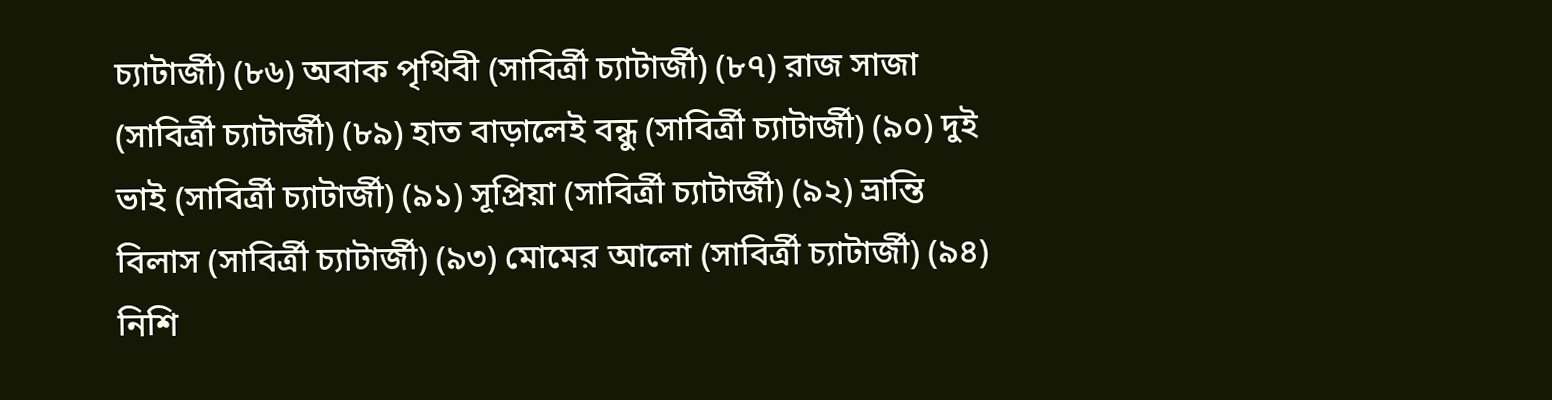চ্যাটার্জী) (৮৬) অবাক পৃথিবী (সাবির্ত্রী চ্যাটার্জী) (৮৭) রাজ সাজা (সাবির্ত্রী চ্যাটার্জী) (৮৯) হাত বাড়ালেই বন্ধু (সাবির্ত্রী চ্যাটার্জী) (৯০) দুই ভাই (সাবির্ত্রী চ্যাটার্জী) (৯১) সূপ্রিয়া (সাবির্ত্রী চ্যাটার্জী) (৯২) ভ্রান্তি বিলাস (সাবির্ত্রী চ্যাটার্জী) (৯৩) মোমের আলো (সাবির্ত্রী চ্যাটার্জী) (৯৪) নিশি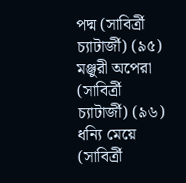পদ্ম (সাবির্ত্রী চ্যাটার্জী) (৯৫) মঞ্জুরী অপেরা (সাবির্ত্রী চ্যাটার্জী) (৯৬) ধন্যি মেয়ে (সাবির্ত্রী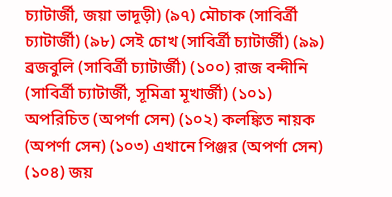চ্যাটার্জী, জয়া ভাদূড়ী) (৯৭) মৌচাক (সাবির্ত্রী চ্যাটার্জী) (৯৮) সেই চোখ (সাবির্ত্রী চ্যাটার্জী) (৯৯) ব্রজবুলি (সাবির্ত্রী চ্যাটার্জী) (১০০) রাজ বন্দীনি (সাবির্ত্রী চ্যাটার্জী, সূমিত্রা মূখার্জী) (১০১) অপরিচিত (অপর্ণা সেন) (১০২) কলঙ্কিত নায়ক (অপর্ণা সেন) (১০৩) এখানে পিঞ্জর (অপর্ণা সেন) (১০৪) জয়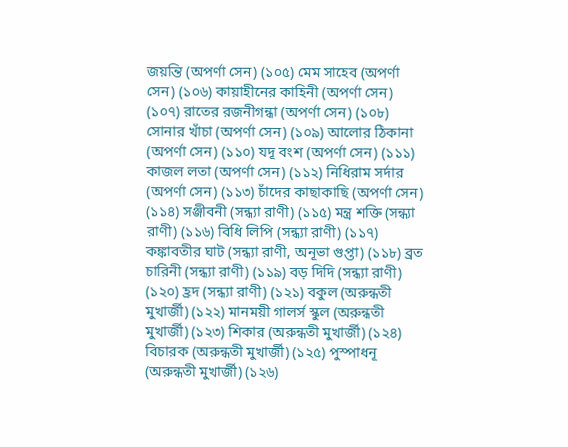জয়ন্তি (অপর্ণা সেন) (১০৫) মেম সাহেব (অপর্ণা সেন) (১০৬) কায়াহীনের কাহিনী (অপর্ণা সেন) (১০৭) রাতের রজনীগন্ধা (অপর্ণা সেন) (১০৮) সোনার খাঁচা (অপর্ণা সেন) (১০৯) আলোর ঠিকানা (অপর্ণা সেন) (১১০) যদূ বংশ (অপর্ণা সেন) (১১১) কাজল লতা (অপর্ণা সেন) (১১২) নিধিরাম সর্দার (অপর্ণা সেন) (১১৩) চাঁদের কাছাকাছি (অপর্ণা সেন) (১১৪) সঞ্জীবনী (সন্ধ্যা রাণী) (১১৫) মন্ত্র শক্তি (সন্ধ্যা রাণী) (১১৬) বিধি লিপি (সন্ধ্যা রাণী) (১১৭) কঙ্কাবতীর ঘাট (সন্ধ্যা রাণী, অনূভা গুপ্তা) (১১৮) ব্রত চারিনী (সন্ধ্যা রাণী) (১১৯) বড় দিদি (সন্ধ্যা রাণী) (১২০) হ্রদ (সন্ধ্যা রাণী) (১২১) বকুল (অরুন্ধতী মুখার্জী) (১২২) মানময়ী গালর্স স্কুল (অরুন্ধতী মুখার্জী) (১২৩) শিকার (অরুন্ধতী মুখার্জী) (১২৪) বিচারক (অরুন্ধতী মুখার্জী) (১২৫) পুস্পাধনূ (অরুন্ধতী মুখার্জী) (১২৬)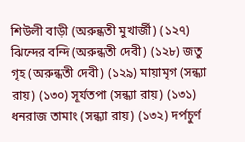শিউলী বাড়ী (অরুন্ধতী মুখার্জী) (১২৭) ঝিন্দের বন্দি (অরুন্ধতী দেবী) (১২৮) জতু গৃহ (অরুন্ধতী দেবী) (১২৯) মায়ামৃগ (সন্ধ্যা রায়) (১৩০) সূর্যতপা (সন্ধ্যা রায়) (১৩১) ধনরাজ তামাং (সন্ধ্যা রায়) (১৩২) দর্পচুর্ণ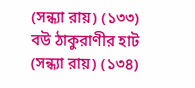(সন্ধ্যা রায়) (১৩৩) বউ ঠাকুরাণীর হাট (সন্ধ্যা রায়) (১৩৪)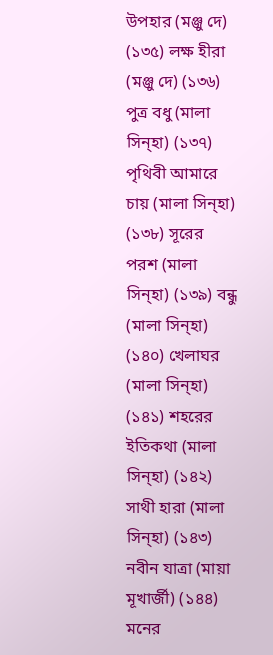উপহার (মঞ্জু দে) (১৩৫) লক্ষ হীরা (মঞ্জু দে) (১৩৬) পুত্র বধু (মালা সিন্হা) (১৩৭) পৃথিবী আমারে চায় (মালা সিন্হা) (১৩৮) সূরের পরশ (মালা সিন্হা) (১৩৯) বন্ধু (মালা সিন্হা) (১৪০) খেলাঘর (মালা সিন্হা) (১৪১) শহরের ইতিকথা (মালা সিন্হা) (১৪২) সাথী হারা (মালা সিন্হা) (১৪৩) নবীন যাত্রা (মায়া মূখার্জী) (১৪৪) মনের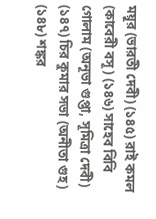ময়ূর (ভারতী দেবী) (১৪৫) রাই কমল (কাবেরী বসূ) (১৪৬) সাহেব বিবি গোলাম (অনূভা গুপ্তা, সূমিত্রা দেবী) (১৪৭) চির কুমার সভা (অনীতা গুহ) (১৪৮) শঙ্কর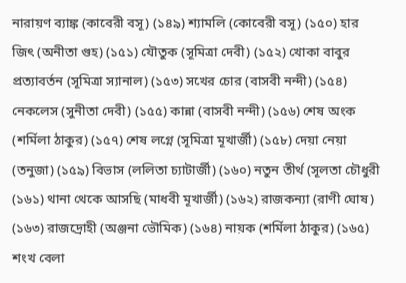নারায়ণ ব্যাঙ্ক (কাবেরী বসূ) (১৪৯) শ্যামলি (কোবেরী বসূ) (১৫০) হার জিৎ (অনীতা গুহ) (১৫১) যৌতুক (সূমিত্রা দেবী) (১৫২) খোকা বাবুর প্রত্যাবর্তন (সূমিত্রা স্যানাল) (১৫৩) সখের চোর (বাসবী নন্দী) (১৫৪) নেকলেস (সুনীতা দেবী) (১৫৫) কান্না (বাসবী নন্দী) (১৫৬) শেষ অংক (শর্মিলা ঠাকুর) (১৫৭) শেষ লগ্নে (সূমিত্রা মূখার্জী) (১৫৮) দেয়া নেয়া (তনুজা) (১৫৯) বিভাস (ললিতা চ্যাটার্জী) (১৬০) নতুন তীর্থ (সূলতা চৌধুরী (১৬১) থানা থেকে আসছি (মাধবী মূখার্জী) (১৬২) রাজকন্যা (রাণী ঘোষ) (১৬৩) রাজদ্রোহী (অঞ্জনা ভৌমিক) (১৬৪) নায়ক (শর্মিলা ঠাকুর) (১৬৫) শংখ বেলা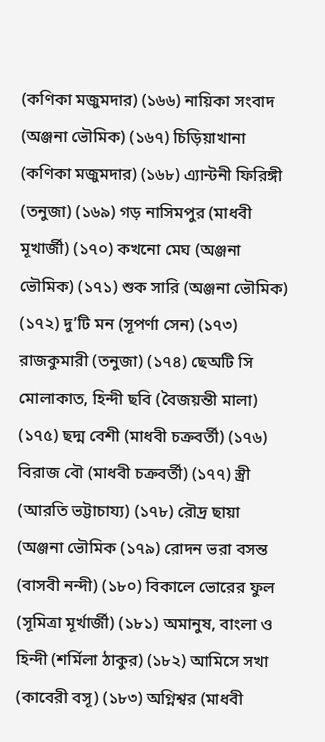(কণিকা মজুমদার) (১৬৬) নায়িকা সংবাদ (অঞ্জনা ভৌমিক) (১৬৭) চিড়িয়াখানা (কণিকা মজুমদার) (১৬৮) এ্যান্টনী ফিরিঙ্গী (তনুজা) (১৬৯) গড় নাসিমপুর (মাধবী মূখার্জী) (১৭০) কখনো মেঘ (অঞ্জনা ভৌমিক) (১৭১) শুক সারি (অঞ্জনা ভৌমিক) (১৭২) দু’টি মন (সূপর্ণা সেন) (১৭৩) রাজকুমারী (তনুজা) (১৭৪) ছেঅটি সি মোলাকাত, হিন্দী ছবি (বৈজয়ন্তী মালা) (১৭৫) ছদ্ম বেশী (মাধবী চক্রবর্তী) (১৭৬) বিরাজ বৌ (মাধবী চক্রবর্তী) (১৭৭) স্ত্রী (আরতি ভট্টাচায্য) (১৭৮) রৌদ্র ছায়া (অঞ্জনা ভৌমিক (১৭৯) রোদন ভরা বসন্ত (বাসবী নন্দী) (১৮০) বিকালে ভোরের ফুল (সূমিত্রা মূর্খার্জী) (১৮১) অমানুষ, বাংলা ও হিন্দী (শর্মিলা ঠাকুর) (১৮২) আমিসে সখা (কাবেরী বসূ) (১৮৩) অগ্নিশ্বর (মাধবী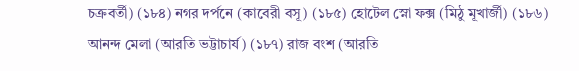চক্রবর্তী) (১৮৪) নগর দর্পনে (কাবেরী বসূ) (১৮৫) হোটেল স্নো ফক্স (মিঠু মূখার্জী) (১৮৬) আনন্দ মেলা (আরতি ভট্টাচার্য) (১৮৭) রাজ বংশ (আরতি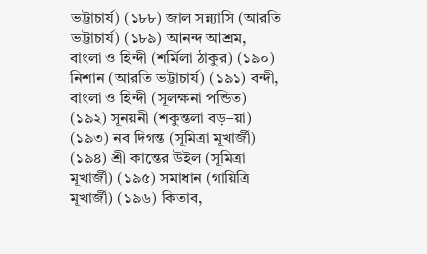ভট্টাচার্য) (১৮৮) জাল সন্ন্যাসি (আরতি ভট্টাচার্য) (১৮৯) আনন্দ আশ্রম, বাংলা ও হিন্দী (শর্মিলা ঠাকুর) (১৯০) নিশান (আরতি ভট্টাচার্য) (১৯১) বন্দী, বাংলা ও হিন্দী (সূলক্ষনা পন্ডিত) (১৯২) সূনয়নী (শকুন্তলা বড়–য়া) (১৯৩) নব দিগন্ত (সূমিত্রা মূখার্জী) (১৯৪) শ্রী কান্তের উইল (সূমিত্রা মূখার্জী) (১৯৫) সমাধান (গায়িত্রি মূখার্জী) (১৯৬) কিতাব,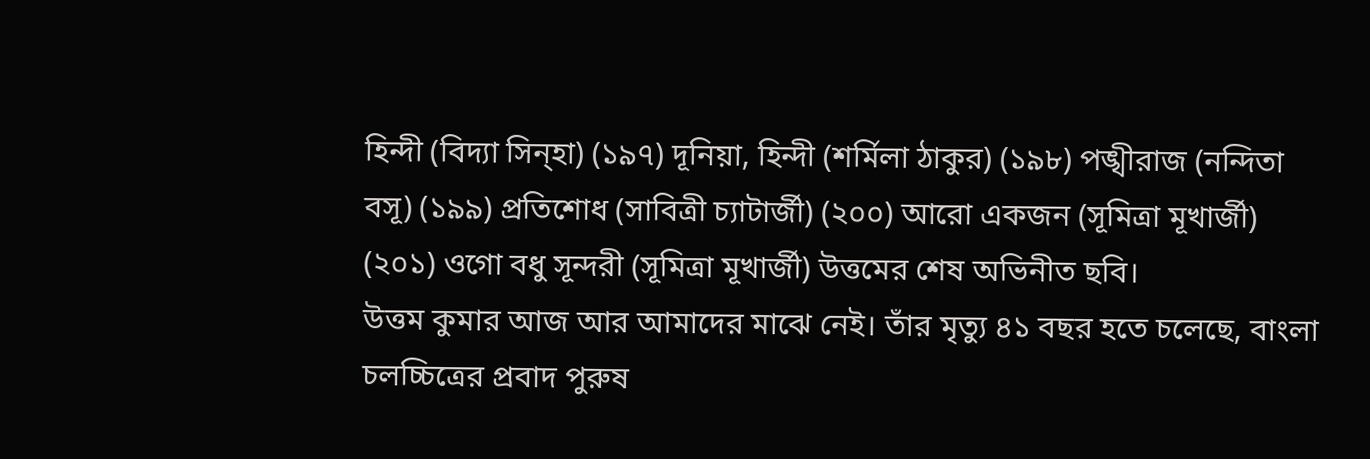হিন্দী (বিদ্যা সিন্হা) (১৯৭) দূনিয়া, হিন্দী (শর্মিলা ঠাকুর) (১৯৮) পঙ্খীরাজ (নন্দিতা বসূ) (১৯৯) প্রতিশোধ (সাবিত্রী চ্যাটার্জী) (২০০) আরো একজন (সূমিত্রা মূখার্জী) (২০১) ওগো বধু সূন্দরী (সূমিত্রা মূখার্জী) উত্তমের শেষ অভিনীত ছবি।
উত্তম কুমার আজ আর আমাদের মাঝে নেই। তাঁর মৃত্যু ৪১ বছর হতে চলেছে, বাংলা চলচ্চিত্রের প্রবাদ পুরুষ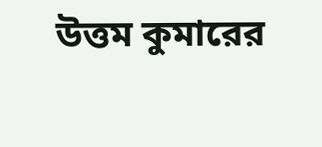উত্তম কুমারের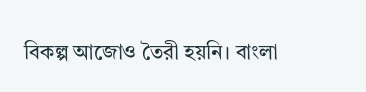বিকল্প আজোও তৈরী হয়নি। বাংলা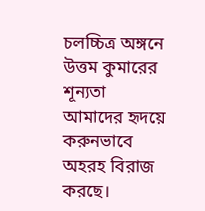চলচ্চিত্র অঙ্গনে উত্তম কুমারের শূন্যতা আমাদের হৃদয়ে করুনভাবে অহরহ বিরাজ করছে।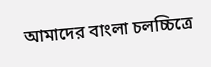আমাদের বাংলা চলচ্চিত্রে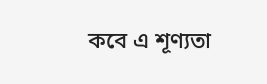কবে এ শূণ্যতা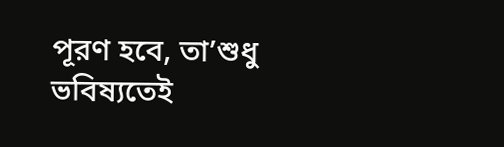পূরণ হবে, তা’শুধু ভবিষ্যতেই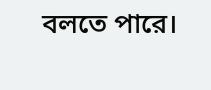বলতে পারে।